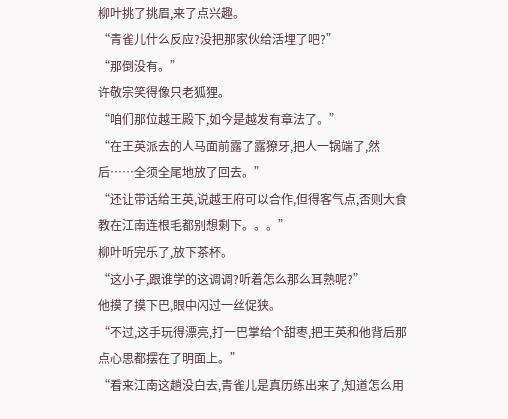柳叶挑了挑眉,来了点兴趣。
“青雀儿什么反应?没把那家伙给活埋了吧?”
“那倒没有。”
许敬宗笑得像只老狐狸。
“咱们那位越王殿下,如今是越发有章法了。”
“在王英派去的人马面前露了露獠牙,把人一锅端了,然后……全须全尾地放了回去。”
“还让带话给王英,说越王府可以合作,但得客气点,否则大食教在江南连根毛都别想剩下。。。”
柳叶听完乐了,放下茶杯。
“这小子,跟谁学的这调调?听着怎么那么耳熟呢?”
他摸了摸下巴,眼中闪过一丝促狭。
“不过,这手玩得漂亮,打一巴掌给个甜枣,把王英和他背后那点心思都摆在了明面上。”
“看来江南这趟没白去,青雀儿是真历练出来了,知道怎么用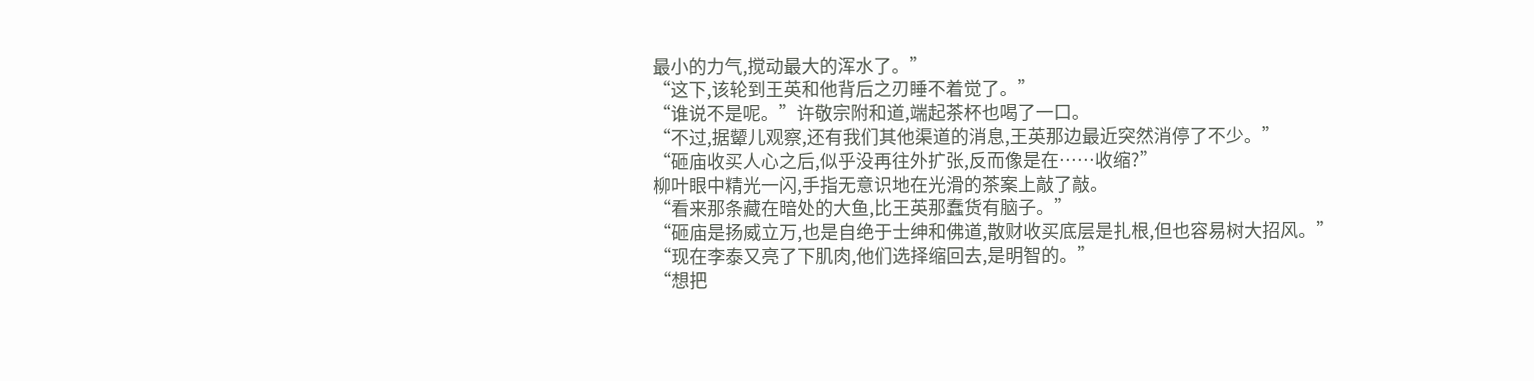最小的力气,搅动最大的浑水了。”
“这下,该轮到王英和他背后之刃睡不着觉了。”
“谁说不是呢。”许敬宗附和道,端起茶杯也喝了一口。
“不过,据颦儿观察,还有我们其他渠道的消息,王英那边最近突然消停了不少。”
“砸庙收买人心之后,似乎没再往外扩张,反而像是在……收缩?”
柳叶眼中精光一闪,手指无意识地在光滑的茶案上敲了敲。
“看来那条藏在暗处的大鱼,比王英那蠢货有脑子。”
“砸庙是扬威立万,也是自绝于士绅和佛道,散财收买底层是扎根,但也容易树大招风。”
“现在李泰又亮了下肌肉,他们选择缩回去,是明智的。”
“想把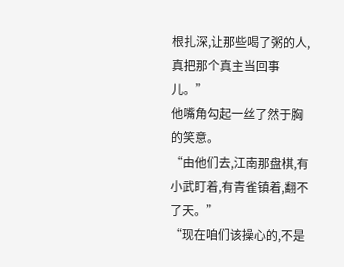根扎深,让那些喝了粥的人,真把那个真主当回事儿。”
他嘴角勾起一丝了然于胸的笑意。
“由他们去,江南那盘棋,有小武盯着,有青雀镇着,翻不了天。”
“现在咱们该操心的,不是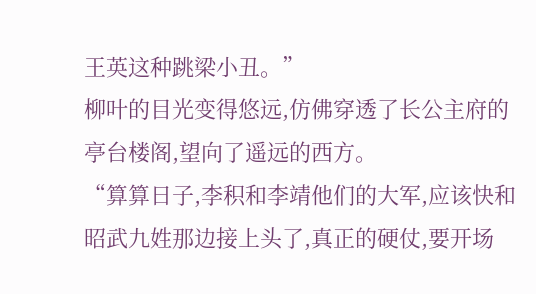王英这种跳梁小丑。”
柳叶的目光变得悠远,仿佛穿透了长公主府的亭台楼阁,望向了遥远的西方。
“算算日子,李积和李靖他们的大军,应该快和昭武九姓那边接上头了,真正的硬仗,要开场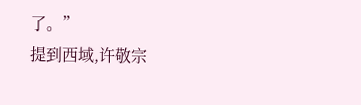了。”
提到西域,许敬宗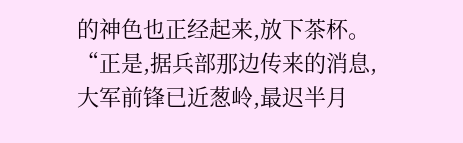的神色也正经起来,放下茶杯。
“正是,据兵部那边传来的消息,大军前锋已近葱岭,最迟半月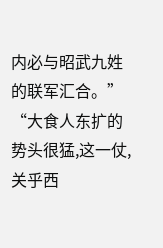内必与昭武九姓的联军汇合。”
“大食人东扩的势头很猛,这一仗,关乎西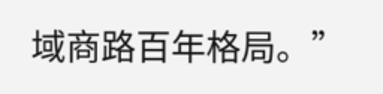域商路百年格局。”